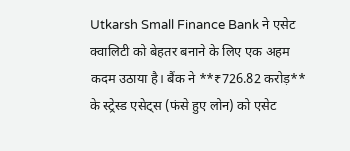Utkarsh Small Finance Bank ने एसेट क्वालिटी को बेहतर बनाने के लिए एक अहम कदम उठाया है। बैंक ने **₹726.82 करोड़** के स्ट्रेस्ड एसेट्स (फंसे हुए लोन) को एसेट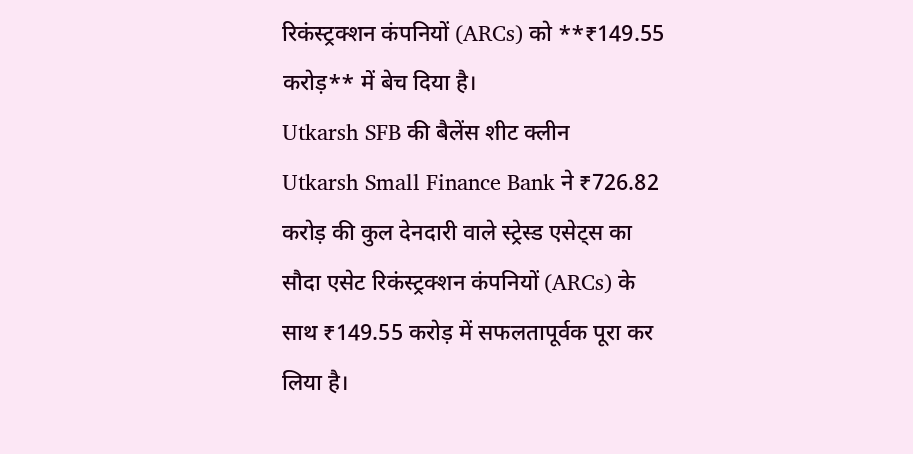रिकंस्ट्रक्शन कंपनियों (ARCs) को **₹149.55 करोड़** में बेच दिया है।
Utkarsh SFB की बैलेंस शीट क्लीन
Utkarsh Small Finance Bank ने ₹726.82 करोड़ की कुल देनदारी वाले स्ट्रेस्ड एसेट्स का सौदा एसेट रिकंस्ट्रक्शन कंपनियों (ARCs) के साथ ₹149.55 करोड़ में सफलतापूर्वक पूरा कर लिया है।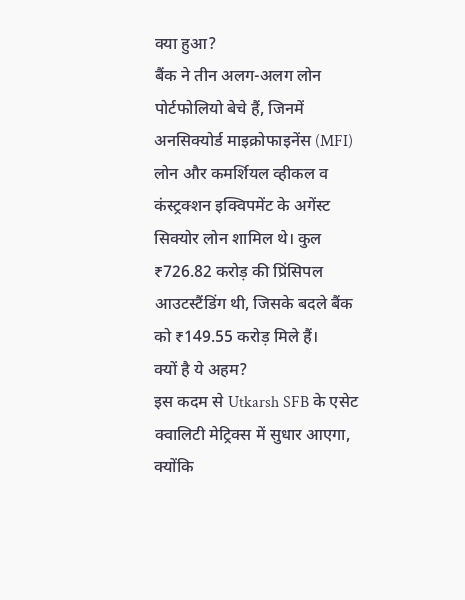क्या हुआ?
बैंक ने तीन अलग-अलग लोन पोर्टफोलियो बेचे हैं, जिनमें अनसिक्योर्ड माइक्रोफाइनेंस (MFI) लोन और कमर्शियल व्हीकल व कंस्ट्रक्शन इक्विपमेंट के अगेंस्ट सिक्योर लोन शामिल थे। कुल ₹726.82 करोड़ की प्रिंसिपल आउटस्टैंडिंग थी, जिसके बदले बैंक को ₹149.55 करोड़ मिले हैं।
क्यों है ये अहम?
इस कदम से Utkarsh SFB के एसेट क्वालिटी मेट्रिक्स में सुधार आएगा, क्योंकि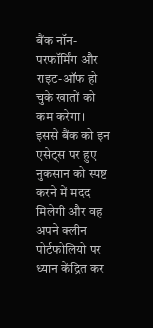बैंक नॉन-परफॉर्मिंग और राइट-ऑफ हो चुके खातों को कम करेगा। इससे बैंक को इन एसेट्स पर हुए नुकसान को स्पष्ट करने में मदद मिलेगी और वह अपने क्लीन पोर्टफोलियो पर ध्यान केंद्रित कर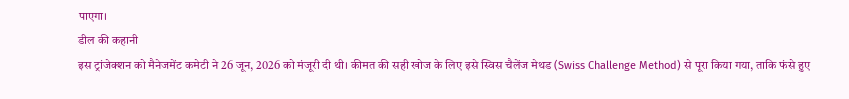पाएगा।
डील की कहानी
इस ट्रांजेक्शन को मैनेजमेंट कमेटी ने 26 जून, 2026 को मंजूरी दी थी। कीमत की सही खोज के लिए इसे स्विस चैलेंज मेथड (Swiss Challenge Method) से पूरा किया गया, ताकि फंसे हुए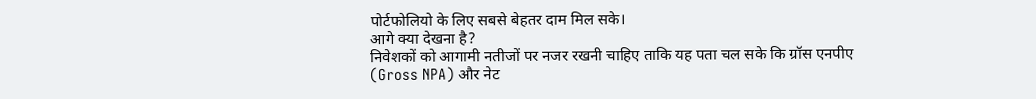पोर्टफोलियो के लिए सबसे बेहतर दाम मिल सके।
आगे क्या देखना है?
निवेशकों को आगामी नतीजों पर नजर रखनी चाहिए ताकि यह पता चल सके कि ग्रॉस एनपीए (Gross NPA) और नेट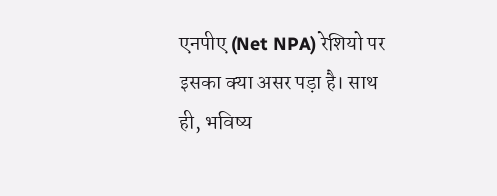एनपीए (Net NPA) रेशियो पर इसका क्या असर पड़ा है। साथ ही, भविष्य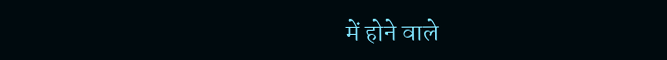में होने वाले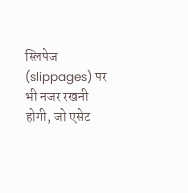स्लिपेज (slippages) पर भी नजर रखनी होगी, जो एसेट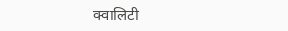क्वालिटी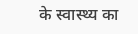के स्वास्थ्य का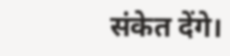संकेत देंगे।